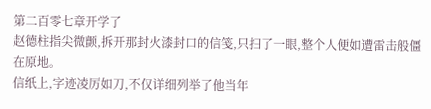第二百零七章开学了
赵德柱指尖微颤,拆开那封火漆封口的信笺,只扫了一眼,整个人便如遭雷击般僵在原地。
信纸上,字迹凌厉如刀,不仅详细列举了他当年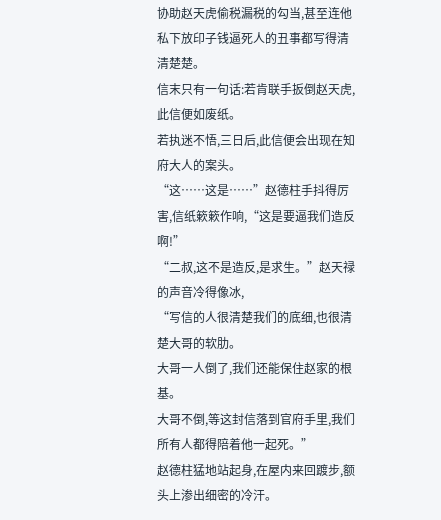协助赵天虎偷税漏税的勾当,甚至连他私下放印子钱逼死人的丑事都写得清清楚楚。
信末只有一句话:若肯联手扳倒赵天虎,此信便如废纸。
若执迷不悟,三日后,此信便会出现在知府大人的案头。
“这……这是……”赵德柱手抖得厉害,信纸簌簌作响,“这是要逼我们造反啊!”
“二叔,这不是造反,是求生。”赵天禄的声音冷得像冰,
“写信的人很清楚我们的底细,也很清楚大哥的软肋。
大哥一人倒了,我们还能保住赵家的根基。
大哥不倒,等这封信落到官府手里,我们所有人都得陪着他一起死。”
赵德柱猛地站起身,在屋内来回踱步,额头上渗出细密的冷汗。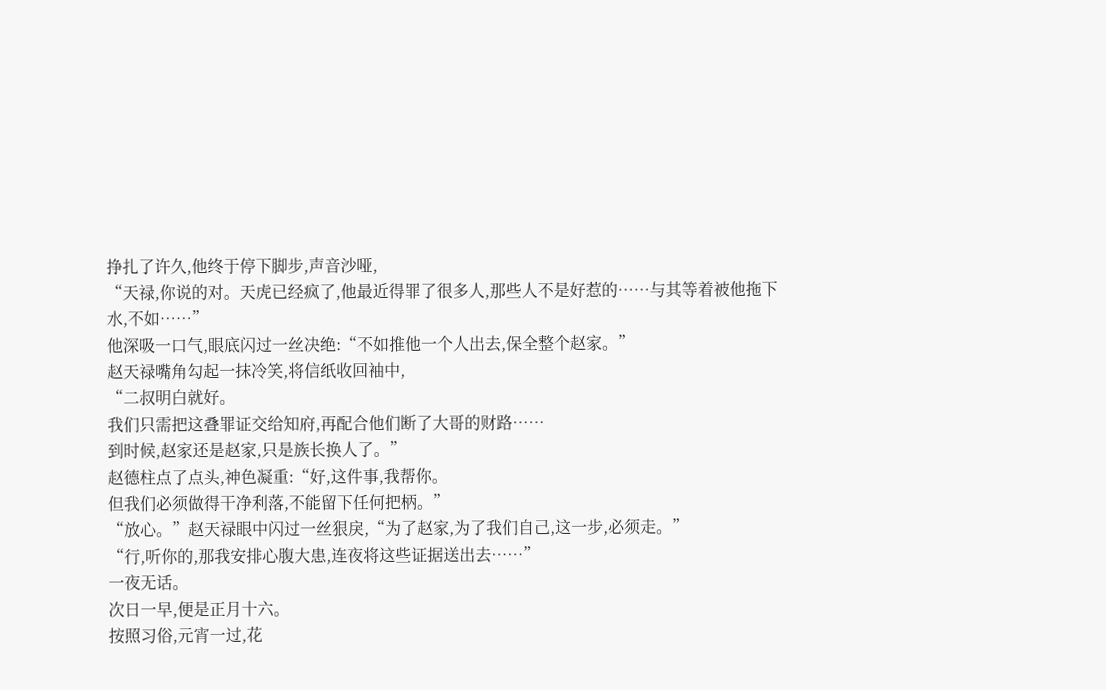挣扎了许久,他终于停下脚步,声音沙哑,
“天禄,你说的对。天虎已经疯了,他最近得罪了很多人,那些人不是好惹的……与其等着被他拖下水,不如……”
他深吸一口气,眼底闪过一丝决绝:“不如推他一个人出去,保全整个赵家。”
赵天禄嘴角勾起一抹冷笑,将信纸收回袖中,
“二叔明白就好。
我们只需把这叠罪证交给知府,再配合他们断了大哥的财路……
到时候,赵家还是赵家,只是族长换人了。”
赵德柱点了点头,神色凝重:“好,这件事,我帮你。
但我们必须做得干净利落,不能留下任何把柄。”
“放心。”赵天禄眼中闪过一丝狠戾,“为了赵家,为了我们自己,这一步,必须走。”
“行,听你的,那我安排心腹大患,连夜将这些证据送出去……”
一夜无话。
次日一早,便是正月十六。
按照习俗,元宵一过,花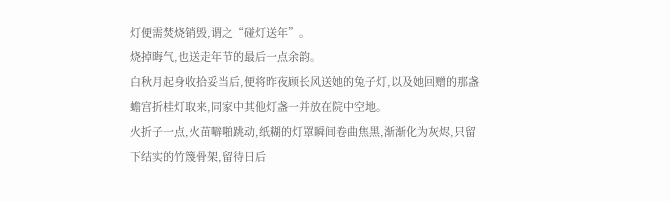灯便需焚烧销毁,谓之“碰灯送年”。
烧掉晦气,也送走年节的最后一点余韵。
白秋月起身收拾妥当后,便将昨夜顾长风送她的兔子灯,以及她回赠的那盏蟾宫折桂灯取来,同家中其他灯盏一并放在院中空地。
火折子一点,火苗噼啪跳动,纸糊的灯罩瞬间卷曲焦黑,渐渐化为灰烬,只留下结实的竹篾骨架,留待日后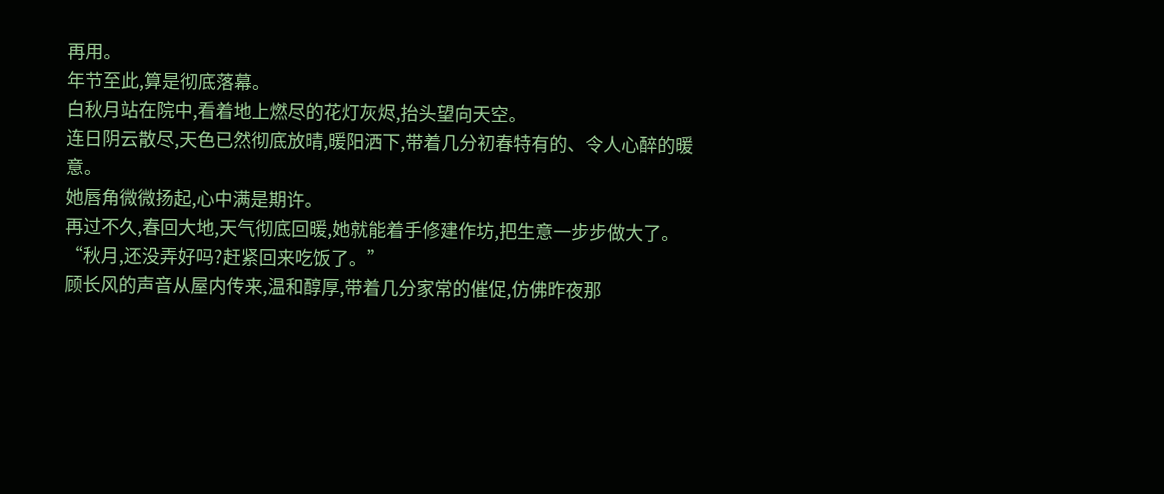再用。
年节至此,算是彻底落幕。
白秋月站在院中,看着地上燃尽的花灯灰烬,抬头望向天空。
连日阴云散尽,天色已然彻底放晴,暖阳洒下,带着几分初春特有的、令人心醉的暖意。
她唇角微微扬起,心中满是期许。
再过不久,春回大地,天气彻底回暖,她就能着手修建作坊,把生意一步步做大了。
“秋月,还没弄好吗?赶紧回来吃饭了。”
顾长风的声音从屋内传来,温和醇厚,带着几分家常的催促,仿佛昨夜那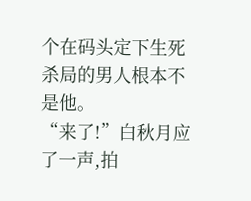个在码头定下生死杀局的男人根本不是他。
“来了!”白秋月应了一声,拍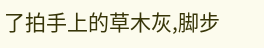了拍手上的草木灰,脚步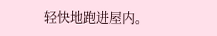轻快地跑进屋内。